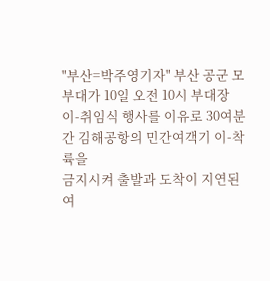"부산=박주영기자" 부산 공군 모부대가 10일 오전 10시 부대장
이-취임식 행사를 이유로 30여분간 김해공항의 민간여객기 이-착륙을
금지시켜 출발과 도착이 지연된 여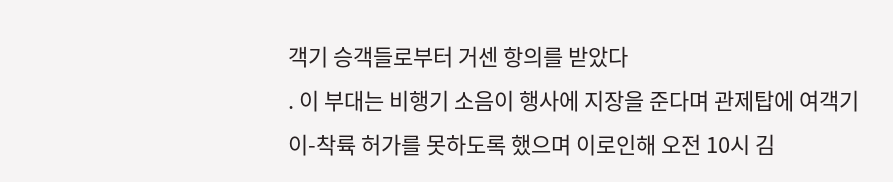객기 승객들로부터 거센 항의를 받았다
. 이 부대는 비행기 소음이 행사에 지장을 준다며 관제탑에 여객기
이-착륙 허가를 못하도록 했으며 이로인해 오전 10시 김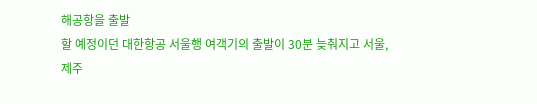해공항을 출발
할 예정이던 대한항공 서울행 여객기의 출발이 30분 늦춰지고 서울,
제주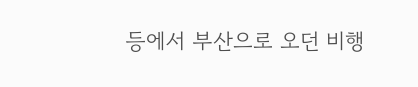등에서 부산으로 오던 비행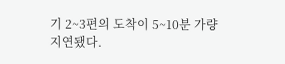기 2~3편의 도착이 5~10분 가량
지연됐다.